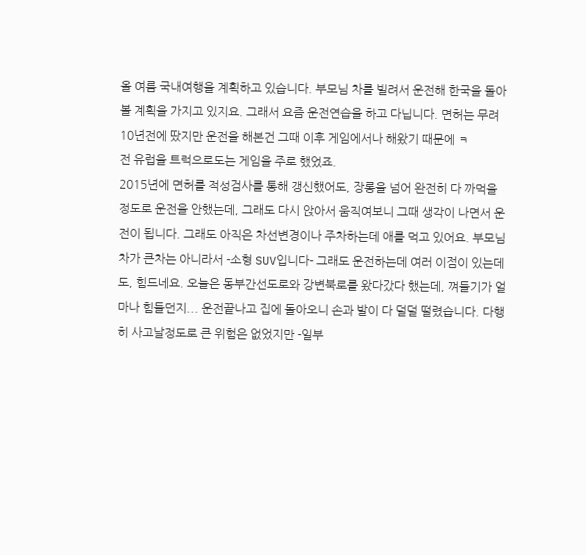올 여름 국내여행을 계획하고 있습니다. 부모님 차를 빌려서 운전해 한국을 돌아볼 계획을 가지고 있지요. 그래서 요즘 운전연습을 하고 다닙니다. 면허는 무려 10년전에 땄지만 운전을 해본건 그때 이후 게임에서나 해왔기 때문에 ㅋ
전 유럽을 트럭으로도는 게임을 주로 했었죠.
2015년에 면허를 적성검사를 통해 갱신했어도, 장롱을 넘어 완전히 다 까먹을 정도로 운전을 안했는데, 그래도 다시 앉아서 움직여보니 그때 생각이 나면서 운전이 됩니다. 그래도 아직은 차선변경이나 주차하는데 애를 먹고 있어요. 부모님차가 큰차는 아니라서 -소형 SUV입니다- 그래도 운전하는데 여러 이점이 있는데도, 힘드네요. 오늘은 동부간선도로와 강변북로를 왔다갔다 했는데, 껴들기가 얼마나 힘들던지... 운전끝나고 집에 돌아오니 손과 발이 다 덜덜 떨렸습니다. 다행히 사고날정도로 큰 위험은 없었지만 -일부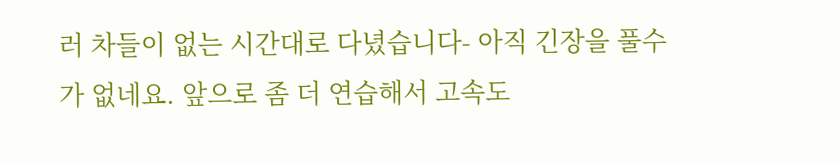러 차들이 없는 시간대로 다녔습니다- 아직 긴장을 풀수가 없네요. 앞으로 좀 더 연습해서 고속도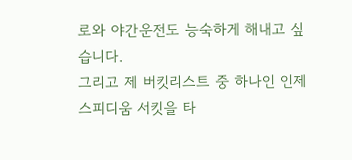로와 야간운전도 능숙하게 해내고 싶습니다.
그리고 제 버킷리스트 중 하나인 인제 스피디움 서킷을 타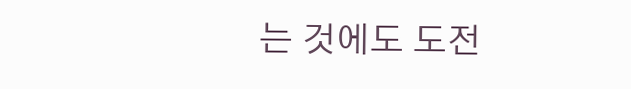는 것에도 도전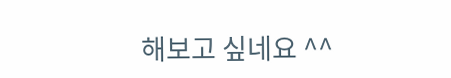해보고 싶네요 ^^